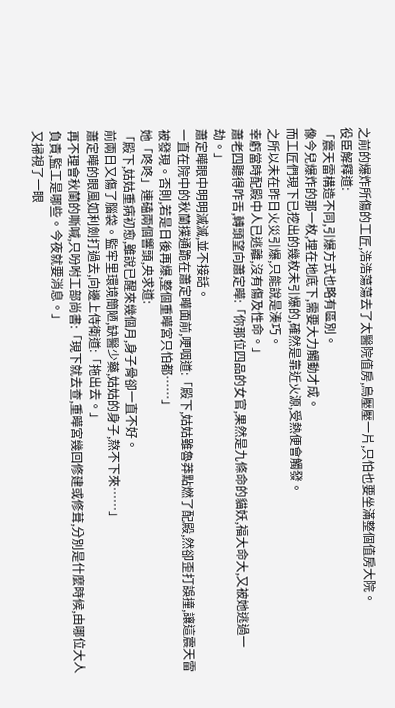之前的爆炸所傷的工匠,浩浩蕩蕩去了太醫院值房,烏壓壓一片,只怕也要坐滿整個值房大院。
役臣解釋道:
「震天雷構造不同,引爆方式也略有區別。
像今兒爆炸的那一枚,埋在地底下,需要大力觸動才成。
而工匠們現下已挖出的幾枚未引爆的,確然是靠近火源,受熱便會觸發。
之所以未在昨日火災引爆,只能說是湊巧。
幸虧當時配殿中人已逃離,沒有傷及性命。」
蕭老四聽得咋舌,轉頭望向蕭定曄:「你那位四品的女官,果然是九條命的貓妖,福大命大,又被她逃過一劫。」
蕭定曄眼中明明滅滅,並不接話。
一直在院中的秋蘭撲通跪在蕭定曄面前,哽咽道:「殿下,姑姑雖魯莽點燃了配殿,然卻歪打誤撞,讓這震天雷被發現。否則,若是日後再爆,整個重曄宮只怕都……」
她「咚咚」連磕兩個響頭,央求道:
「殿下,姑姑重病初愈,雖說已醒來幾個月,身子骨卻一直不好。
前兩日又傷了腦袋。監牢里環境簡陋,缺醫少藥,姑姑的身子,熬不下來……」
蕭定曄的眼風如利劍打過去,向邊上侍衛道:「拖出去。」
再不理會秋蘭的嘶喊,只吩咐工部尚書:「現下就去查,重曄宮幾回修建或修葺,分別是什麼時候,由哪位大人負責,監工是哪些。今夜就要消息。」
又掃視了一眼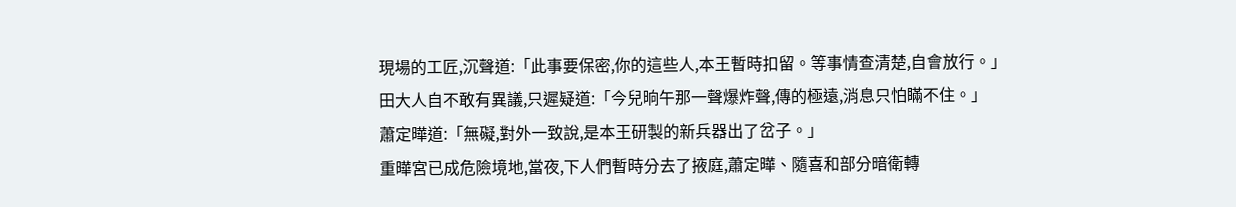現場的工匠,沉聲道:「此事要保密,你的這些人,本王暫時扣留。等事情查清楚,自會放行。」
田大人自不敢有異議,只遲疑道:「今兒晌午那一聲爆炸聲,傳的極遠,消息只怕瞞不住。」
蕭定曄道:「無礙,對外一致說,是本王研製的新兵器出了岔子。」
重曄宮已成危險境地,當夜,下人們暫時分去了掖庭,蕭定曄、隨喜和部分暗衛轉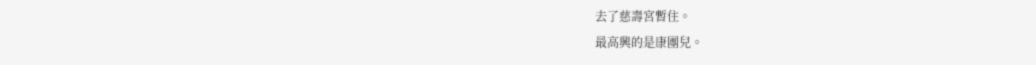去了慈壽宮暫住。
最高興的是康團兒。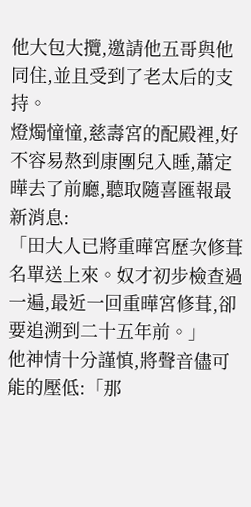他大包大攬,邀請他五哥與他同住,並且受到了老太后的支持。
燈燭憧憧,慈壽宮的配殿裡,好不容易熬到康團兒入睡,蕭定曄去了前廳,聽取隨喜匯報最新消息:
「田大人已將重曄宮歷次修葺名單送上來。奴才初步檢查過一遍,最近一回重曄宮修葺,卻要追溯到二十五年前。」
他神情十分謹慎,將聲音儘可能的壓低:「那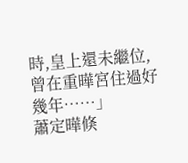時,皇上還未繼位,曾在重曄宮住過好幾年……」
蕭定曄倏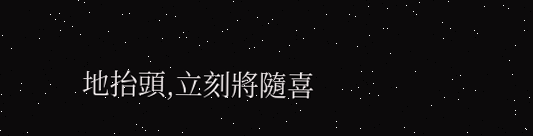地抬頭,立刻將隨喜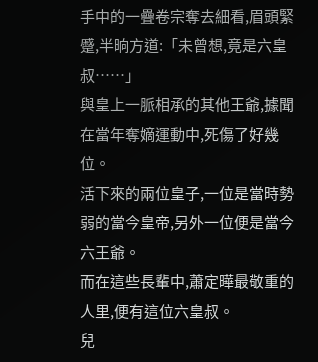手中的一疊卷宗奪去細看,眉頭緊蹙,半晌方道:「未曾想,竟是六皇叔……」
與皇上一脈相承的其他王爺,據聞在當年奪嫡運動中,死傷了好幾位。
活下來的兩位皇子,一位是當時勢弱的當今皇帝,另外一位便是當今六王爺。
而在這些長輩中,蕭定曄最敬重的人里,便有這位六皇叔。
兒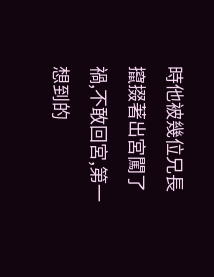時他被幾位兄長攛掇著出宮闖了禍,不敢回宮,第一想到的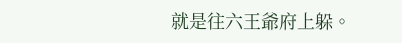就是往六王爺府上躲。